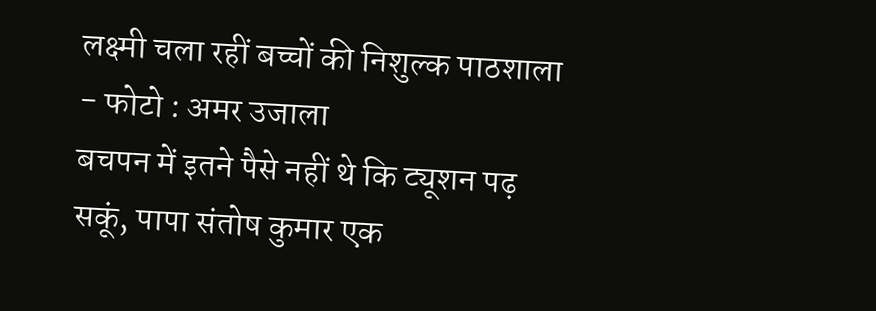लक्ष्मी चला रहीं बच्चों की निशुल्क पाठशाला
- फोटो : अमर उजाला
बचपन में इतने पैसे नहीं थे कि ट्यूशन पढ़ सकूं, पापा संतोष कुमार एक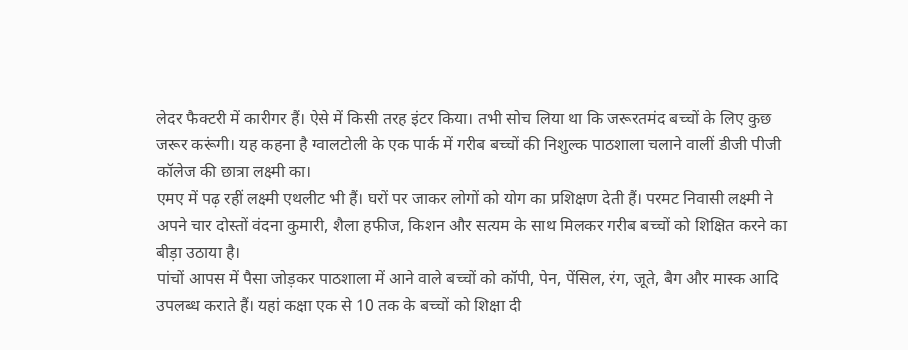लेदर फैक्टरी में कारीगर हैं। ऐसे में किसी तरह इंटर किया। तभी सोच लिया था कि जरूरतमंद बच्चों के लिए कुछ जरूर करूंगी। यह कहना है ग्वालटोली के एक पार्क में गरीब बच्चों की निशुल्क पाठशाला चलाने वालीं डीजी पीजी कॉलेज की छात्रा लक्ष्मी का।
एमए में पढ़ रहीं लक्ष्मी एथलीट भी हैं। घरों पर जाकर लोगों को योग का प्रशिक्षण देती हैं। परमट निवासी लक्ष्मी ने अपने चार दोस्तों वंदना कुमारी, शैला हफीज, किशन और सत्यम के साथ मिलकर गरीब बच्चों को शिक्षित करने का बीड़ा उठाया है।
पांचों आपस में पैसा जोड़कर पाठशाला में आने वाले बच्चों को कॉपी, पेन, पेंसिल, रंग, जूते, बैग और मास्क आदि उपलब्ध कराते हैं। यहां कक्षा एक से 10 तक के बच्चों को शिक्षा दी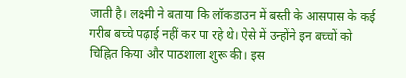जाती है। लक्ष्मी ने बताया कि लॉकडाउन में बस्ती के आसपास के कई गरीब बच्चे पढ़ाई नहीं कर पा रहे थे। ऐसे में उन्होंने इन बच्चों को चिह्नित किया और पाठशाला शुरू की। इस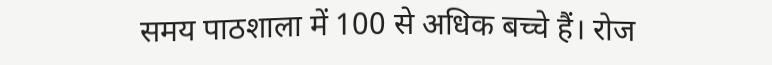समय पाठशाला में 100 से अधिक बच्चे हैं। रोज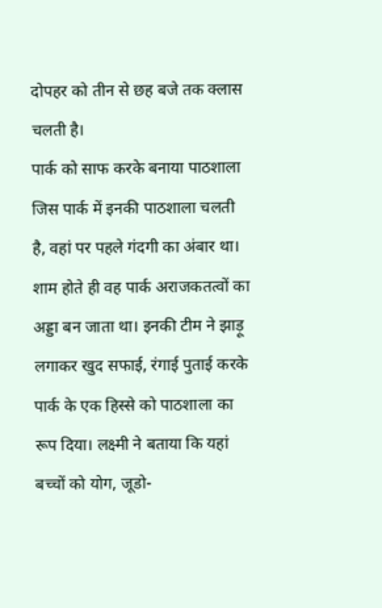दोपहर को तीन से छह बजे तक क्लास चलती है।
पार्क को साफ करके बनाया पाठशाला
जिस पार्क में इनकी पाठशाला चलती है, वहां पर पहले गंदगी का अंबार था। शाम होते ही वह पार्क अराजकतत्वों का अड्डा बन जाता था। इनकी टीम ने झाड़ू लगाकर खुद सफाई, रंगाई पुताई करके पार्क के एक हिस्से को पाठशाला का रूप दिया। लक्ष्मी ने बताया कि यहां बच्चों को योग, जूडो-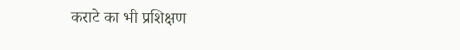कराटे का भी प्रशिक्षण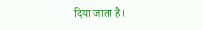दिया जाता है।